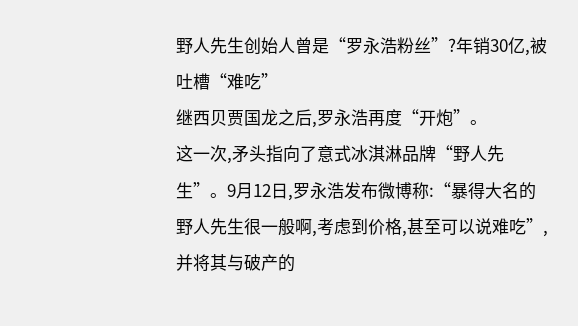野人先生创始人曾是“罗永浩粉丝”?年销30亿,被吐槽“难吃”
继西贝贾国龙之后,罗永浩再度“开炮”。
这一次,矛头指向了意式冰淇淋品牌“野人先生”。9月12日,罗永浩发布微博称:“暴得大名的野人先生很一般啊,考虑到价格,甚至可以说难吃”,并将其与破产的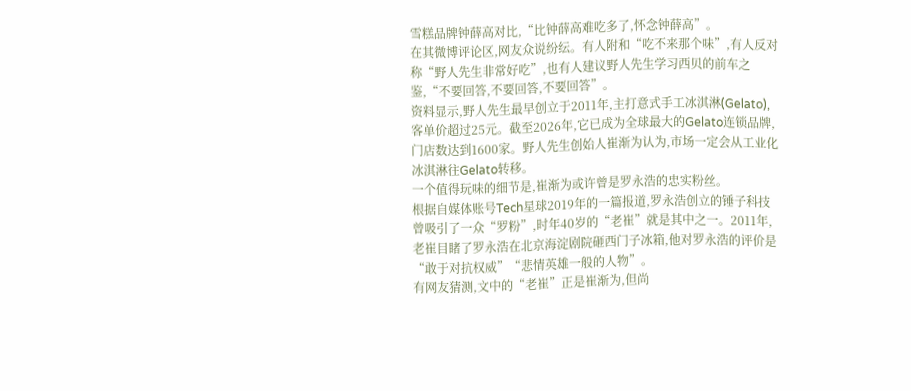雪糕品牌钟薛高对比,“比钟薛高难吃多了,怀念钟薛高”。
在其微博评论区,网友众说纷纭。有人附和“吃不来那个味”,有人反对称“野人先生非常好吃”,也有人建议野人先生学习西贝的前车之鉴,“不要回答,不要回答,不要回答”。
资料显示,野人先生最早创立于2011年,主打意式手工冰淇淋(Gelato),客单价超过25元。截至2026年,它已成为全球最大的Gelato连锁品牌,门店数达到1600家。野人先生创始人崔渐为认为,市场一定会从工业化冰淇淋往Gelato转移。
一个值得玩味的细节是,崔渐为或许曾是罗永浩的忠实粉丝。
根据自媒体账号Tech星球2019年的一篇报道,罗永浩创立的锤子科技曾吸引了一众“罗粉”,时年40岁的“老崔”就是其中之一。2011年,老崔目睹了罗永浩在北京海淀剧院砸西门子冰箱,他对罗永浩的评价是“敢于对抗权威”“悲情英雄一般的人物”。
有网友猜测,文中的“老崔”正是崔渐为,但尚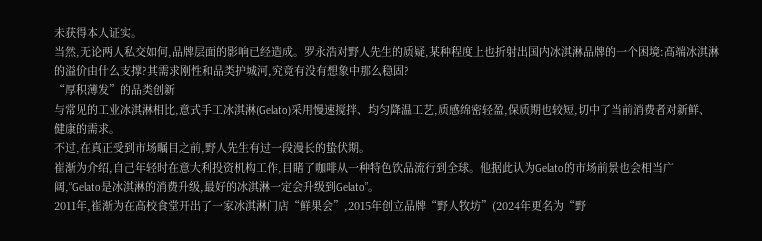未获得本人证实。
当然,无论两人私交如何,品牌层面的影响已经造成。罗永浩对野人先生的质疑,某种程度上也折射出国内冰淇淋品牌的一个困境:高端冰淇淋的溢价由什么支撑?其需求刚性和品类护城河,究竟有没有想象中那么稳固?
“厚积薄发”的品类创新
与常见的工业冰淇淋相比,意式手工冰淇淋(Gelato)采用慢速搅拌、均匀降温工艺,质感绵密轻盈,保质期也较短,切中了当前消费者对新鲜、健康的需求。
不过,在真正受到市场瞩目之前,野人先生有过一段漫长的蛰伏期。
崔渐为介绍,自己年轻时在意大利投资机构工作,目睹了咖啡从一种特色饮品流行到全球。他据此认为Gelato的市场前景也会相当广阔,“Gelato是冰淇淋的消费升级,最好的冰淇淋一定会升级到Gelato”。
2011年,崔渐为在高校食堂开出了一家冰淇淋门店“鲜果会”,2015年创立品牌“野人牧坊”(2024年更名为“野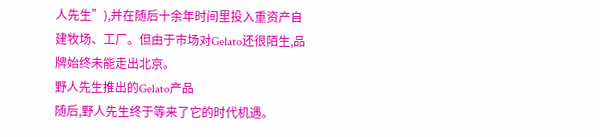人先生”),并在随后十余年时间里投入重资产自建牧场、工厂。但由于市场对Gelato还很陌生,品牌始终未能走出北京。
野人先生推出的Gelato产品
随后,野人先生终于等来了它的时代机遇。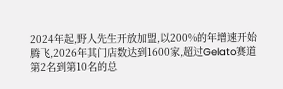2024年起,野人先生开放加盟,以200%的年增速开始腾飞,2026年其门店数达到1600家,超过Gelato赛道第2名到第10名的总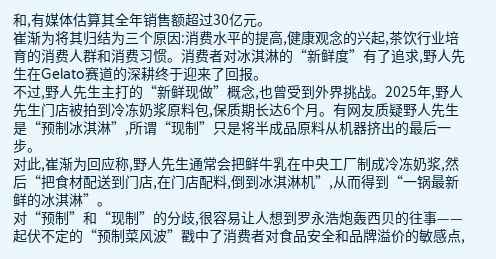和,有媒体估算其全年销售额超过30亿元。
崔渐为将其归结为三个原因:消费水平的提高,健康观念的兴起,茶饮行业培育的消费人群和消费习惯。消费者对冰淇淋的“新鲜度”有了追求,野人先生在Gelato赛道的深耕终于迎来了回报。
不过,野人先生主打的“新鲜现做”概念,也曾受到外界挑战。2025年,野人先生门店被拍到冷冻奶浆原料包,保质期长达6个月。有网友质疑野人先生是“预制冰淇淋”,所谓“现制”只是将半成品原料从机器挤出的最后一步。
对此,崔渐为回应称,野人先生通常会把鲜牛乳在中央工厂制成冷冻奶浆,然后“把食材配送到门店,在门店配料,倒到冰淇淋机”,从而得到“一锅最新鲜的冰淇淋”。
对“预制”和“现制”的分歧,很容易让人想到罗永浩炮轰西贝的往事——起伏不定的“预制菜风波”戳中了消费者对食品安全和品牌溢价的敏感点,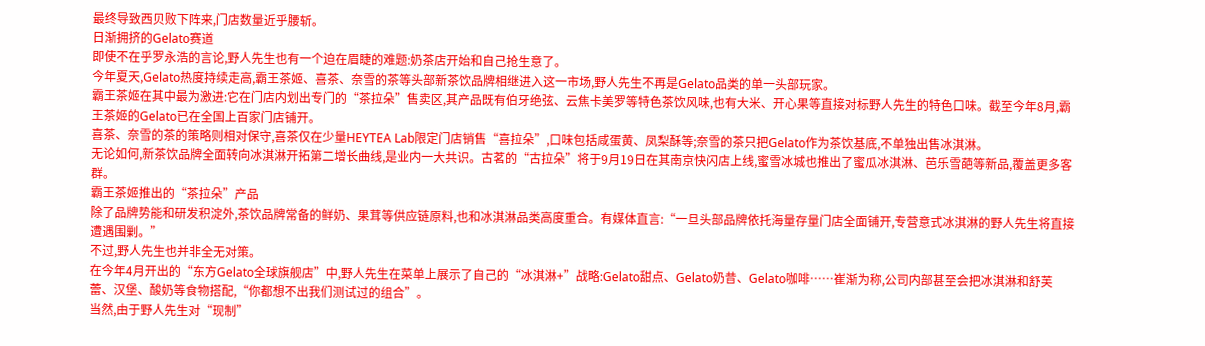最终导致西贝败下阵来,门店数量近乎腰斩。
日渐拥挤的Gelato赛道
即使不在乎罗永浩的言论,野人先生也有一个迫在眉睫的难题:奶茶店开始和自己抢生意了。
今年夏天,Gelato热度持续走高,霸王茶姬、喜茶、奈雪的茶等头部新茶饮品牌相继进入这一市场,野人先生不再是Gelato品类的单一头部玩家。
霸王茶姬在其中最为激进:它在门店内划出专门的“茶拉朵”售卖区,其产品既有伯牙绝弦、云焦卡美罗等特色茶饮风味,也有大米、开心果等直接对标野人先生的特色口味。截至今年8月,霸王茶姬的Gelato已在全国上百家门店铺开。
喜茶、奈雪的茶的策略则相对保守,喜茶仅在少量HEYTEA Lab限定门店销售“喜拉朵”,口味包括咸蛋黄、凤梨酥等;奈雪的茶只把Gelato作为茶饮基底,不单独出售冰淇淋。
无论如何,新茶饮品牌全面转向冰淇淋开拓第二增长曲线,是业内一大共识。古茗的“古拉朵”将于9月19日在其南京快闪店上线,蜜雪冰城也推出了蜜瓜冰淇淋、芭乐雪葩等新品,覆盖更多客群。
霸王茶姬推出的“茶拉朵”产品
除了品牌势能和研发积淀外,茶饮品牌常备的鲜奶、果茸等供应链原料,也和冰淇淋品类高度重合。有媒体直言:“一旦头部品牌依托海量存量门店全面铺开,专营意式冰淇淋的野人先生将直接遭遇围剿。”
不过,野人先生也并非全无对策。
在今年4月开出的“东方Gelato全球旗舰店”中,野人先生在菜单上展示了自己的“冰淇淋+”战略:Gelato甜点、Gelato奶昔、Gelato咖啡……崔渐为称,公司内部甚至会把冰淇淋和舒芙蕾、汉堡、酸奶等食物搭配,“你都想不出我们测试过的组合”。
当然,由于野人先生对“现制”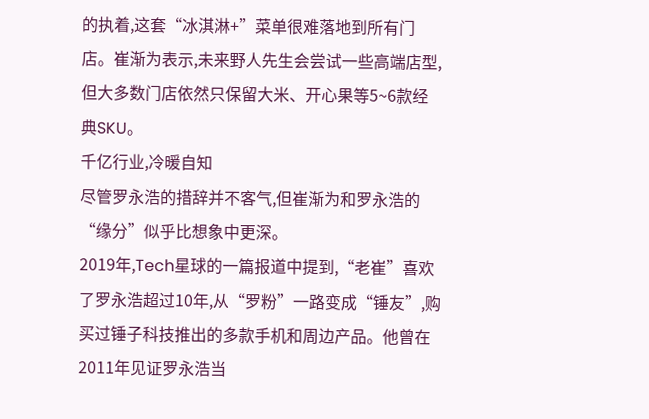的执着,这套“冰淇淋+”菜单很难落地到所有门店。崔渐为表示,未来野人先生会尝试一些高端店型,但大多数门店依然只保留大米、开心果等5~6款经典SKU。
千亿行业,冷暖自知
尽管罗永浩的措辞并不客气,但崔渐为和罗永浩的“缘分”似乎比想象中更深。
2019年,Tech星球的一篇报道中提到,“老崔”喜欢了罗永浩超过10年,从“罗粉”一路变成“锤友”,购买过锤子科技推出的多款手机和周边产品。他曾在2011年见证罗永浩当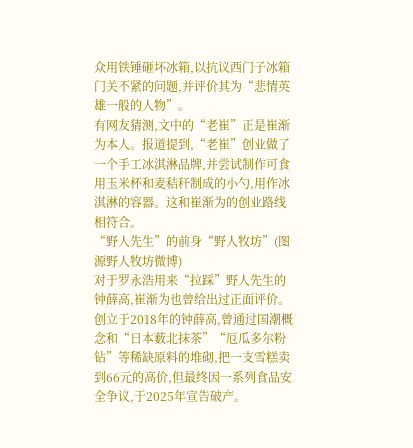众用铁锤砸坏冰箱,以抗议西门子冰箱门关不紧的问题,并评价其为“悲情英雄一般的人物”。
有网友猜测,文中的“老崔”正是崔渐为本人。报道提到,“老崔”创业做了一个手工冰淇淋品牌,并尝试制作可食用玉米杯和麦秸秆制成的小勺,用作冰淇淋的容器。这和崔渐为的创业路线相符合。
“野人先生”的前身“野人牧坊”(图源野人牧坊微博)
对于罗永浩用来“拉踩”野人先生的钟薛高,崔渐为也曾给出过正面评价。
创立于2018年的钟薛高,曾通过国潮概念和“日本薮北抹茶”“厄瓜多尔粉钻”等稀缺原料的堆砌,把一支雪糕卖到66元的高价,但最终因一系列食品安全争议,于2025年宣告破产。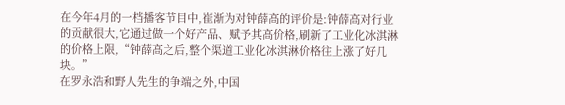在今年4月的一档播客节目中,崔渐为对钟薛高的评价是:钟薛高对行业的贡献很大,它通过做一个好产品、赋予其高价格,刷新了工业化冰淇淋的价格上限,“钟薛高之后,整个渠道工业化冰淇淋价格往上涨了好几块。”
在罗永浩和野人先生的争端之外,中国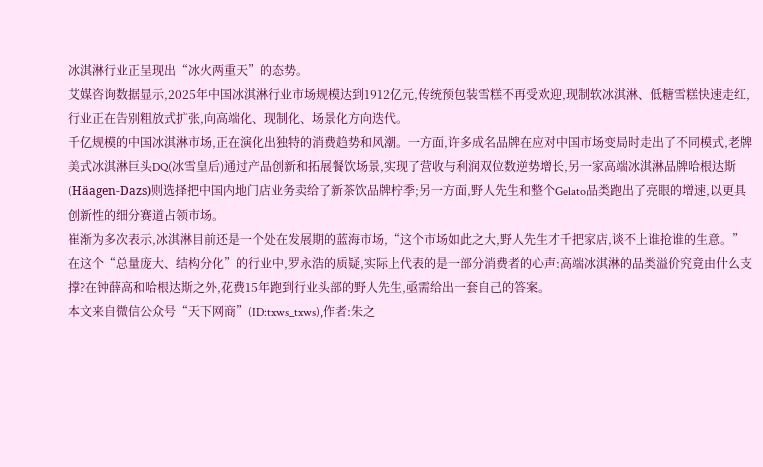冰淇淋行业正呈现出“冰火两重天”的态势。
艾媒咨询数据显示,2025年中国冰淇淋行业市场规模达到1912亿元,传统预包装雪糕不再受欢迎,现制软冰淇淋、低糖雪糕快速走红,行业正在告别粗放式扩张,向高端化、现制化、场景化方向迭代。
千亿规模的中国冰淇淋市场,正在演化出独特的消费趋势和风潮。一方面,许多成名品牌在应对中国市场变局时走出了不同模式,老牌美式冰淇淋巨头DQ(冰雪皇后)通过产品创新和拓展餐饮场景,实现了营收与利润双位数逆势增长,另一家高端冰淇淋品牌哈根达斯(Häagen-Dazs)则选择把中国内地门店业务卖给了新茶饮品牌柠季;另一方面,野人先生和整个Gelato品类跑出了亮眼的增速,以更具创新性的细分赛道占领市场。
崔渐为多次表示,冰淇淋目前还是一个处在发展期的蓝海市场,“这个市场如此之大,野人先生才千把家店,谈不上谁抢谁的生意。”
在这个“总量庞大、结构分化”的行业中,罗永浩的质疑,实际上代表的是一部分消费者的心声:高端冰淇淋的品类溢价究竟由什么支撑?在钟薛高和哈根达斯之外,花费15年跑到行业头部的野人先生,亟需给出一套自己的答案。
本文来自微信公众号“天下网商”(ID:txws_txws),作者:朱之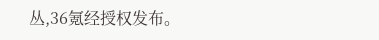丛,36氪经授权发布。